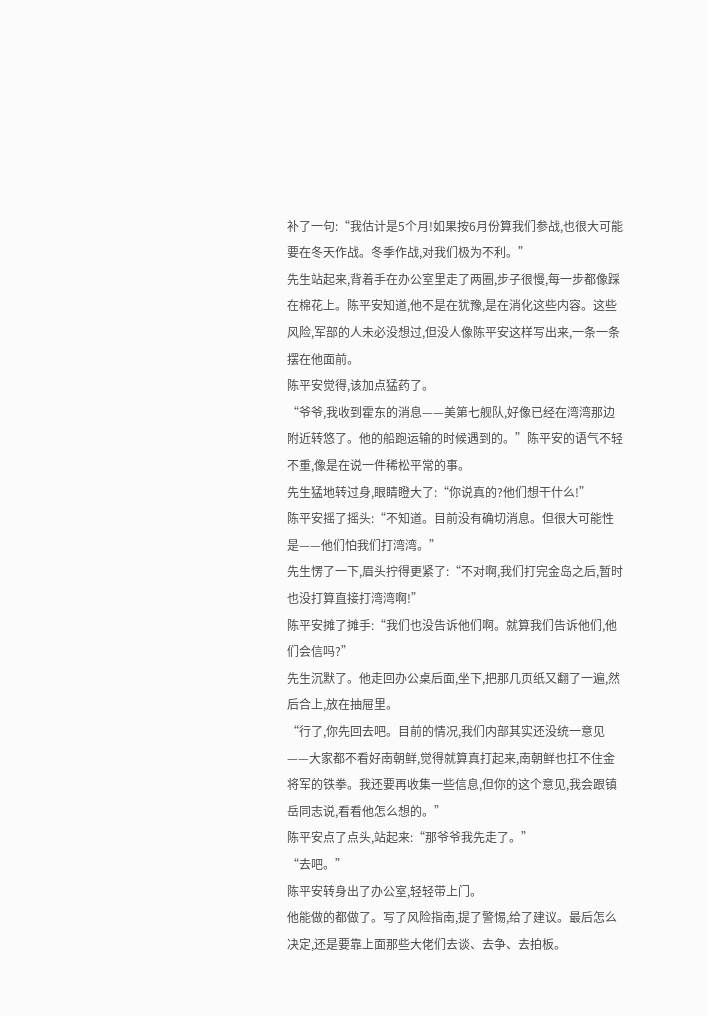补了一句:“我估计是5个月!如果按6月份算我们参战,也很大可能要在冬天作战。冬季作战,对我们极为不利。”
先生站起来,背着手在办公室里走了两圈,步子很慢,每一步都像踩在棉花上。陈平安知道,他不是在犹豫,是在消化这些内容。这些风险,军部的人未必没想过,但没人像陈平安这样写出来,一条一条摆在他面前。
陈平安觉得,该加点猛药了。
“爷爷,我收到霍东的消息——美第七舰队,好像已经在湾湾那边附近转悠了。他的船跑运输的时候遇到的。”陈平安的语气不轻不重,像是在说一件稀松平常的事。
先生猛地转过身,眼睛瞪大了:“你说真的?他们想干什么!”
陈平安摇了摇头:“不知道。目前没有确切消息。但很大可能性是——他们怕我们打湾湾。”
先生愣了一下,眉头拧得更紧了:“不对啊,我们打完金岛之后,暂时也没打算直接打湾湾啊!”
陈平安摊了摊手:“我们也没告诉他们啊。就算我们告诉他们,他们会信吗?”
先生沉默了。他走回办公桌后面,坐下,把那几页纸又翻了一遍,然后合上,放在抽屉里。
“行了,你先回去吧。目前的情况,我们内部其实还没统一意见——大家都不看好南朝鲜,觉得就算真打起来,南朝鲜也扛不住金将军的铁拳。我还要再收集一些信息,但你的这个意见,我会跟镇岳同志说,看看他怎么想的。”
陈平安点了点头,站起来:“那爷爷我先走了。”
“去吧。”
陈平安转身出了办公室,轻轻带上门。
他能做的都做了。写了风险指南,提了警惕,给了建议。最后怎么决定,还是要靠上面那些大佬们去谈、去争、去拍板。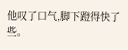他叹了口气,脚下蹬得快了些。